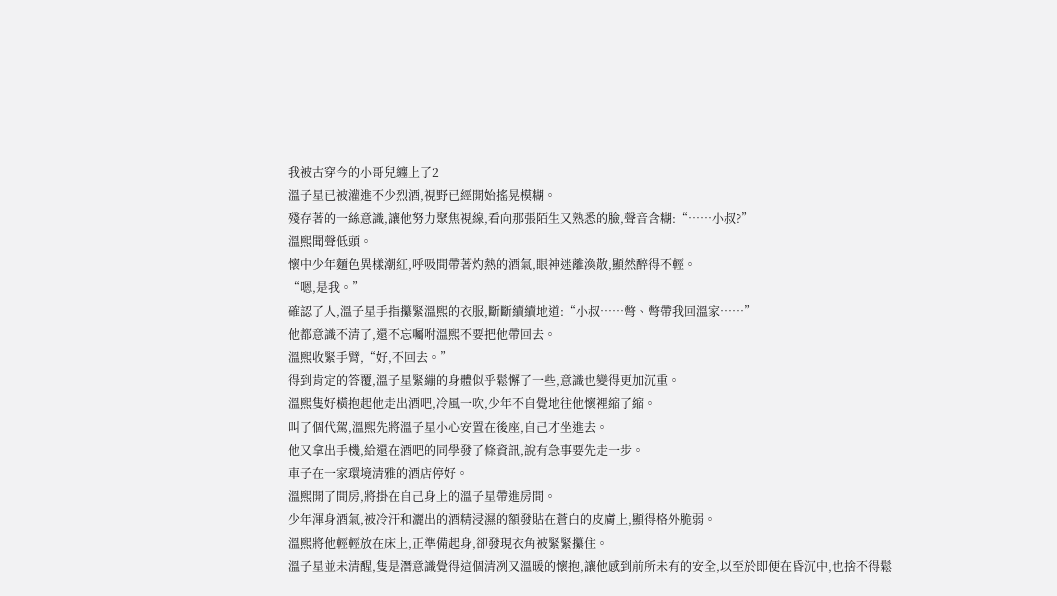我被古穿今的小哥兒纏上了2
溫子星已被灌進不少烈酒,視野已經開始搖晃模糊。
殘存著的一絲意識,讓他努力聚焦視線,看向那張陌生又熟悉的臉,聲音含糊:“……小叔?”
溫熙聞聲低頭。
懷中少年麵色異樣潮紅,呼吸間帶著灼熱的酒氣,眼神迷離渙散,顯然醉得不輕。
“嗯,是我。”
確認了人,溫子星手指攥緊溫熙的衣服,斷斷續續地道:“小叔……彆、彆帶我回溫家……”
他都意識不清了,還不忘囑咐溫熙不要把他帶回去。
溫熙收緊手臂,“好,不回去。”
得到肯定的答覆,溫子星緊繃的身體似乎鬆懈了一些,意識也變得更加沉重。
溫熙隻好橫抱起他走出酒吧,冷風一吹,少年不自覺地往他懷裡縮了縮。
叫了個代駕,溫熙先將溫子星小心安置在後座,自己才坐進去。
他又拿出手機,給還在酒吧的同學發了條資訊,說有急事要先走一步。
車子在一家環境清雅的酒店停好。
溫熙開了間房,將掛在自己身上的溫子星帶進房間。
少年渾身酒氣,被冷汗和灑出的酒精浸濕的額發貼在蒼白的皮膚上,顯得格外脆弱。
溫熙將他輕輕放在床上,正準備起身,卻發現衣角被緊緊攥住。
溫子星並未清醒,隻是潛意識覺得這個清冽又溫暖的懷抱,讓他感到前所未有的安全,以至於即便在昏沉中,也捨不得鬆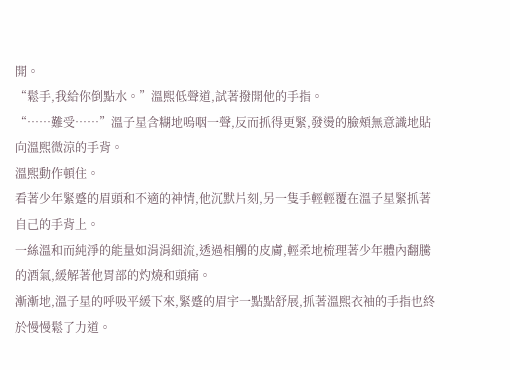開。
“鬆手,我給你倒點水。”溫熙低聲道,試著撥開他的手指。
“……難受……”溫子星含糊地嗚咽一聲,反而抓得更緊,發燙的臉頰無意識地貼向溫熙微涼的手背。
溫熙動作頓住。
看著少年緊蹙的眉頭和不適的神情,他沉默片刻,另一隻手輕輕覆在溫子星緊抓著自己的手背上。
一絲溫和而純淨的能量如涓涓細流,透過相觸的皮膚,輕柔地梳理著少年體內翻騰的酒氣,緩解著他胃部的灼燒和頭痛。
漸漸地,溫子星的呼吸平緩下來,緊蹙的眉宇一點點舒展,抓著溫熙衣袖的手指也終於慢慢鬆了力道。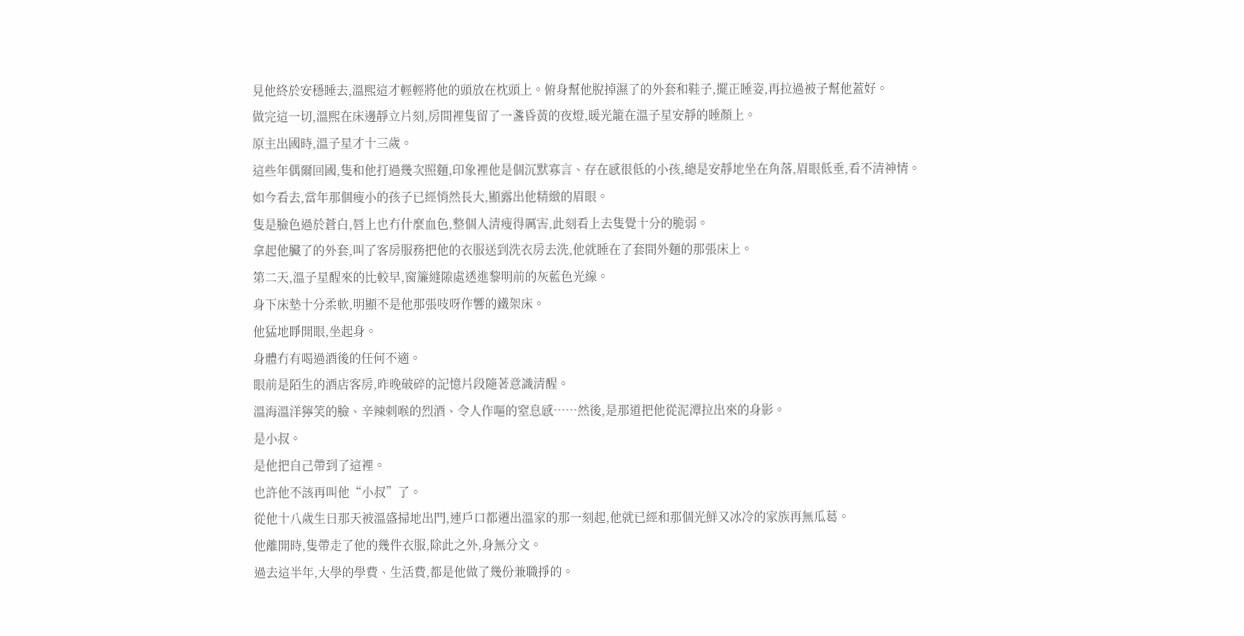見他終於安穩睡去,溫熙這才輕輕將他的頭放在枕頭上。俯身幫他脫掉濕了的外套和鞋子,擺正睡姿,再拉過被子幫他蓋好。
做完這一切,溫熙在床邊靜立片刻,房間裡隻留了一盞昏黃的夜燈,暖光籠在溫子星安靜的睡顏上。
原主出國時,溫子星才十三歲。
這些年偶爾回國,隻和他打過幾次照麵,印象裡他是個沉默寡言、存在感很低的小孩,總是安靜地坐在角落,眉眼低垂,看不清神情。
如今看去,當年那個瘦小的孩子已經悄然長大,顯露出他精緻的眉眼。
隻是臉色過於蒼白,唇上也冇什麼血色,整個人清瘦得厲害,此刻看上去隻覺十分的脆弱。
拿起他臟了的外套,叫了客房服務把他的衣服送到洗衣房去洗,他就睡在了套間外麵的那張床上。
第二天,溫子星醒來的比較早,窗簾縫隙處透進黎明前的灰藍色光線。
身下床墊十分柔軟,明顯不是他那張吱呀作響的鐵架床。
他猛地睜開眼,坐起身。
身體冇有喝過酒後的任何不適。
眼前是陌生的酒店客房,昨晚破碎的記憶片段隨著意識清醒。
溫海溫洋獰笑的臉、辛辣刺喉的烈酒、令人作嘔的窒息感……然後,是那道把他從泥潭拉出來的身影。
是小叔。
是他把自己帶到了這裡。
也許他不該再叫他“小叔”了。
從他十八歲生日那天被溫盛掃地出門,連戶口都遷出溫家的那一刻起,他就已經和那個光鮮又冰冷的家族再無瓜葛。
他離開時,隻帶走了他的幾件衣服,除此之外,身無分文。
過去這半年,大學的學費、生活費,都是他做了幾份兼職掙的。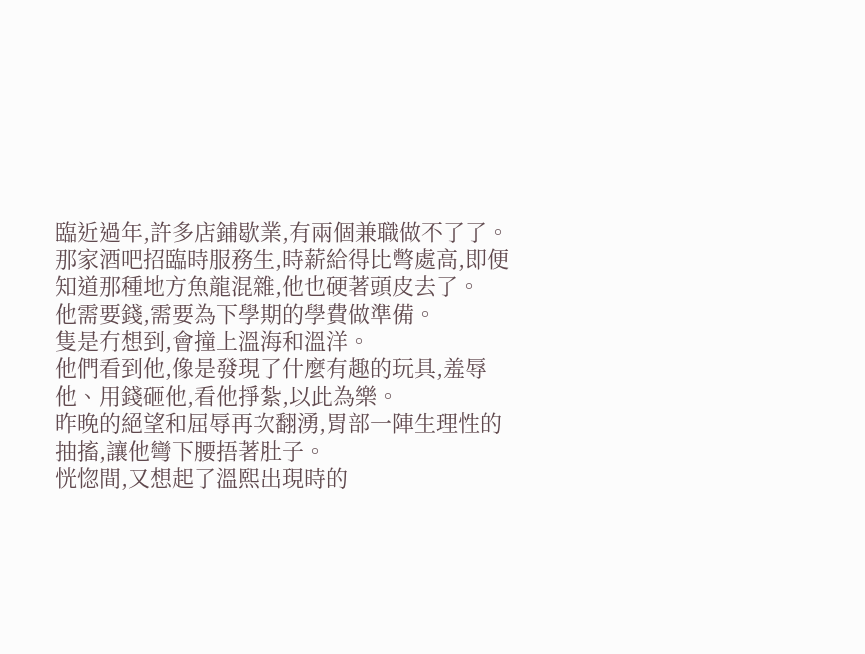臨近過年,許多店鋪歇業,有兩個兼職做不了了。
那家酒吧招臨時服務生,時薪給得比彆處高,即便知道那種地方魚龍混雜,他也硬著頭皮去了。
他需要錢,需要為下學期的學費做準備。
隻是冇想到,會撞上溫海和溫洋。
他們看到他,像是發現了什麼有趣的玩具,羞辱他、用錢砸他,看他掙紮,以此為樂。
昨晚的絕望和屈辱再次翻湧,胃部一陣生理性的抽搐,讓他彎下腰捂著肚子。
恍惚間,又想起了溫熙出現時的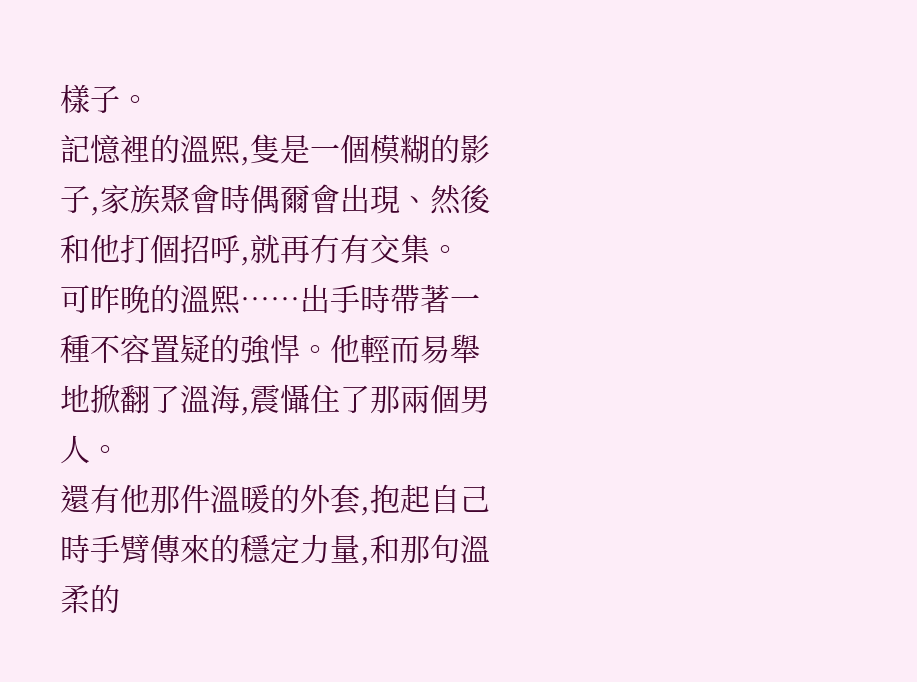樣子。
記憶裡的溫熙,隻是一個模糊的影子,家族聚會時偶爾會出現、然後和他打個招呼,就再冇有交集。
可昨晚的溫熙……出手時帶著一種不容置疑的強悍。他輕而易舉地掀翻了溫海,震懾住了那兩個男人。
還有他那件溫暖的外套,抱起自己時手臂傳來的穩定力量,和那句溫柔的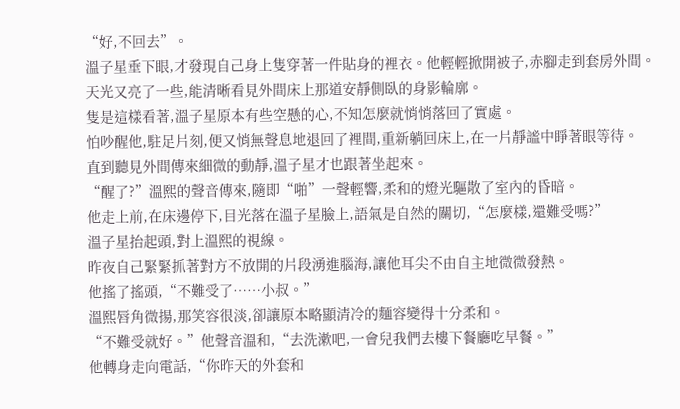“好,不回去”。
溫子星垂下眼,才發現自己身上隻穿著一件貼身的裡衣。他輕輕掀開被子,赤腳走到套房外間。
天光又亮了一些,能清晰看見外間床上那道安靜側臥的身影輪廓。
隻是這樣看著,溫子星原本有些空懸的心,不知怎麼就悄悄落回了實處。
怕吵醒他,駐足片刻,便又悄無聲息地退回了裡間,重新躺回床上,在一片靜謐中睜著眼等待。
直到聽見外間傳來細微的動靜,溫子星才也跟著坐起來。
“醒了?”溫熙的聲音傳來,隨即“啪”一聲輕響,柔和的燈光驅散了室內的昏暗。
他走上前,在床邊停下,目光落在溫子星臉上,語氣是自然的關切,“怎麼樣,還難受嗎?”
溫子星抬起頭,對上溫熙的視線。
昨夜自己緊緊抓著對方不放開的片段湧進腦海,讓他耳尖不由自主地微微發熱。
他搖了搖頭,“不難受了……小叔。”
溫熙唇角微揚,那笑容很淡,卻讓原本略顯清冷的麵容變得十分柔和。
“不難受就好。”他聲音溫和,“去洗漱吧,一會兒我們去樓下餐廳吃早餐。”
他轉身走向電話,“你昨天的外套和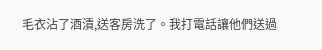毛衣沾了酒漬,送客房洗了。我打電話讓他們送過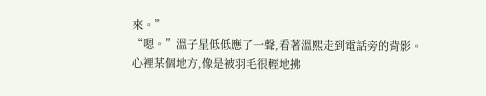來。”
“嗯。”溫子星低低應了一聲,看著溫熙走到電話旁的背影。
心裡某個地方,像是被羽毛很輕地拂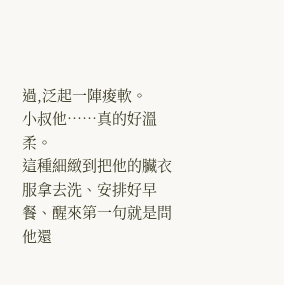過,泛起一陣痠軟。
小叔他……真的好溫柔。
這種細緻到把他的臟衣服拿去洗、安排好早餐、醒來第一句就是問他還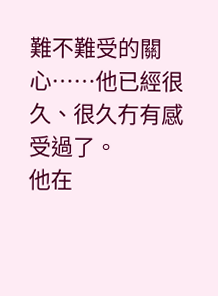難不難受的關心……他已經很久、很久冇有感受過了。
他在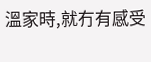溫家時,就冇有感受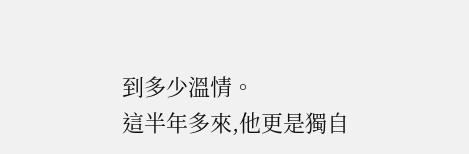到多少溫情。
這半年多來,他更是獨自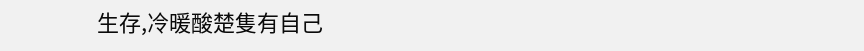生存,冷暖酸楚隻有自己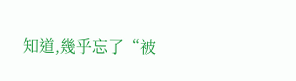知道,幾乎忘了“被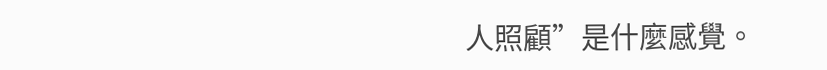人照顧”是什麼感覺。